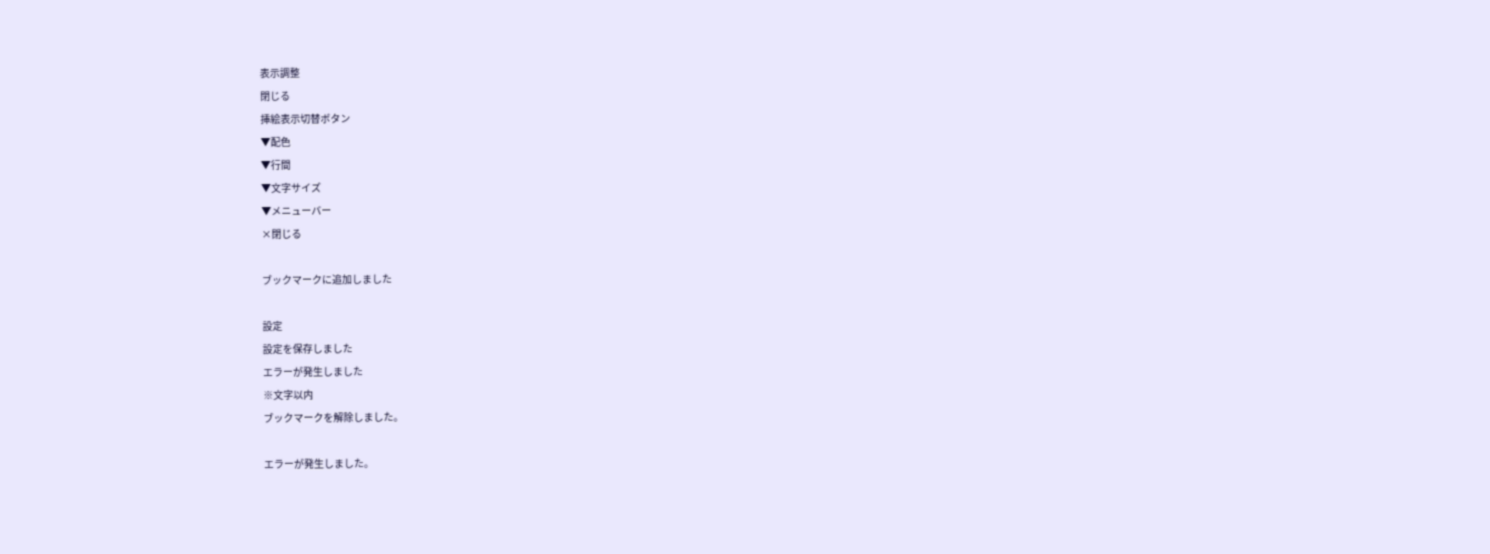表示調整
閉じる
挿絵表示切替ボタン
▼配色
▼行間
▼文字サイズ
▼メニューバー
×閉じる

ブックマークに追加しました

設定
設定を保存しました
エラーが発生しました
※文字以内
ブックマークを解除しました。

エラーが発生しました。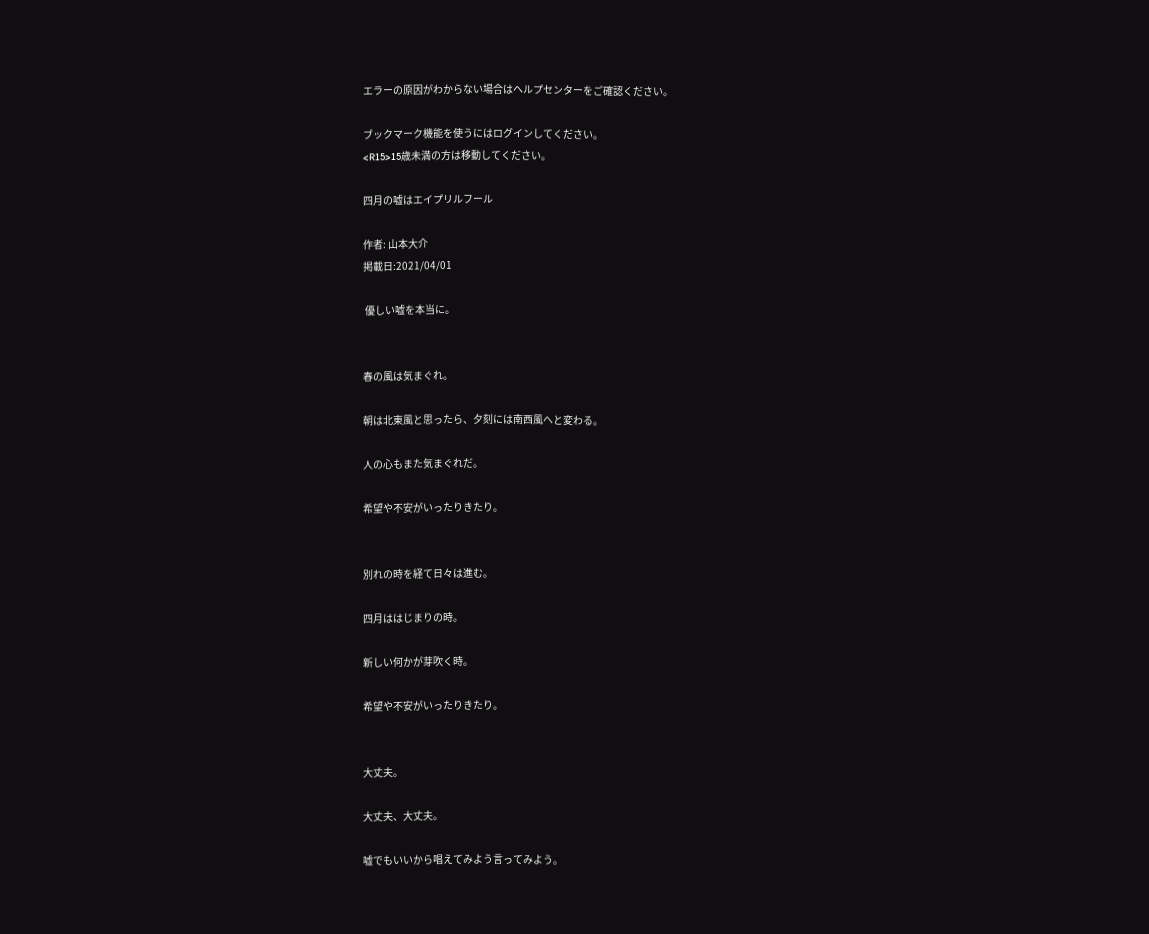エラーの原因がわからない場合はヘルプセンターをご確認ください。

ブックマーク機能を使うにはログインしてください。
<R15>15歳未満の方は移動してください。

四月の嘘はエイプリルフール

作者: 山本大介
掲載日:2021/04/01

 優しい嘘を本当に。


春の風は気まぐれ。

朝は北東風と思ったら、夕刻には南西風へと変わる。

人の心もまた気まぐれだ。

希望や不安がいったりきたり。


別れの時を経て日々は進む。

四月ははじまりの時。

新しい何かが芽吹く時。

希望や不安がいったりきたり。


大丈夫。

大丈夫、大丈夫。

嘘でもいいから唱えてみよう言ってみよう。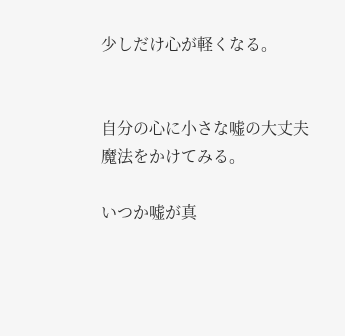少しだけ心が軽くなる。


自分の心に小さな嘘の大丈夫魔法をかけてみる。

いつか嘘が真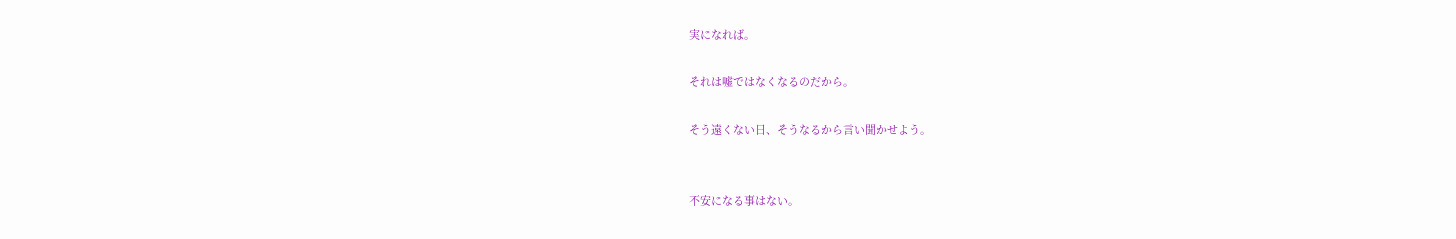実になれば。

それは嘘ではなくなるのだから。

そう遠くない日、そうなるから言い聞かせよう。


不安になる事はない。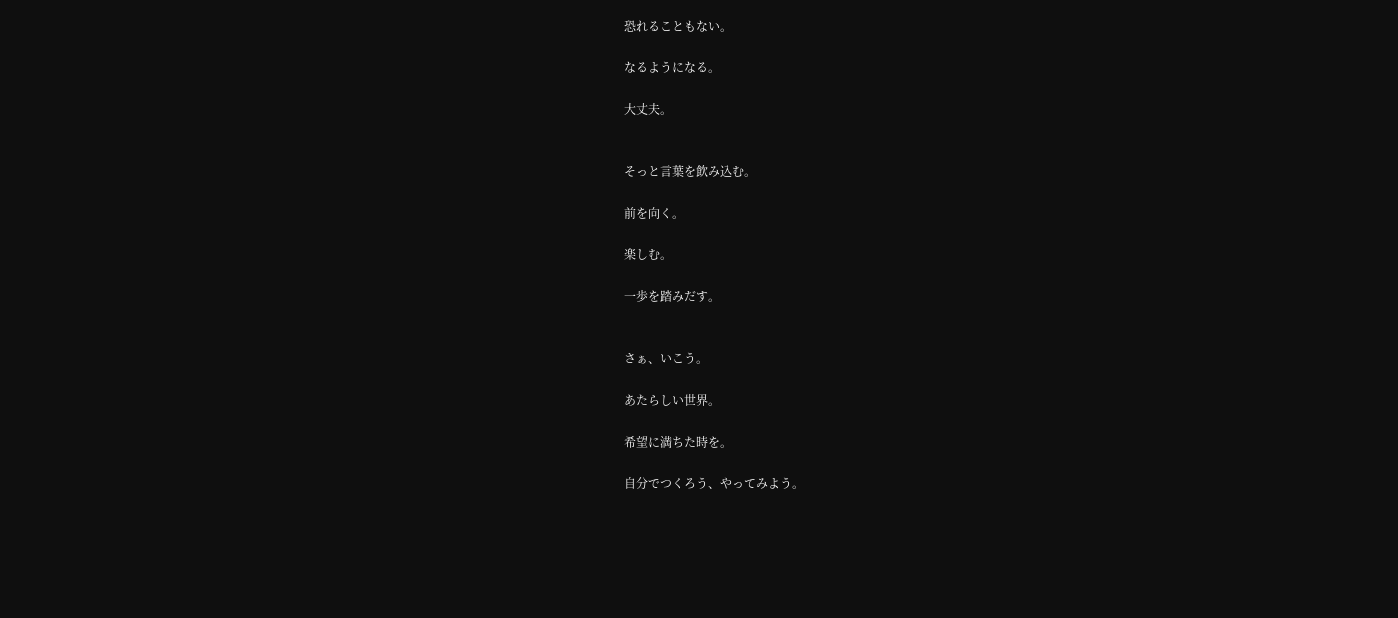恐れることもない。

なるようになる。

大丈夫。


そっと言葉を飲み込む。

前を向く。

楽しむ。

一歩を踏みだす。


さぁ、いこう。

あたらしい世界。

希望に満ちた時を。

自分でつくろう、やってみよう。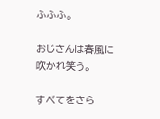ふふふ。

おじさんは春風に吹かれ笑う。

すべてをさら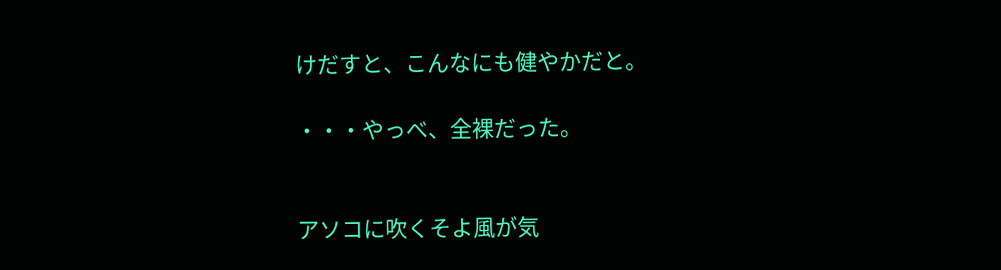けだすと、こんなにも健やかだと。

・・・やっべ、全裸だった。


アソコに吹くそよ風が気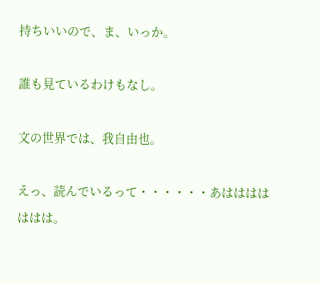持ちいいので、ま、いっか。

誰も見ているわけもなし。

文の世界では、我自由也。

えっ、読んでいるって・・・・・・あははははははは。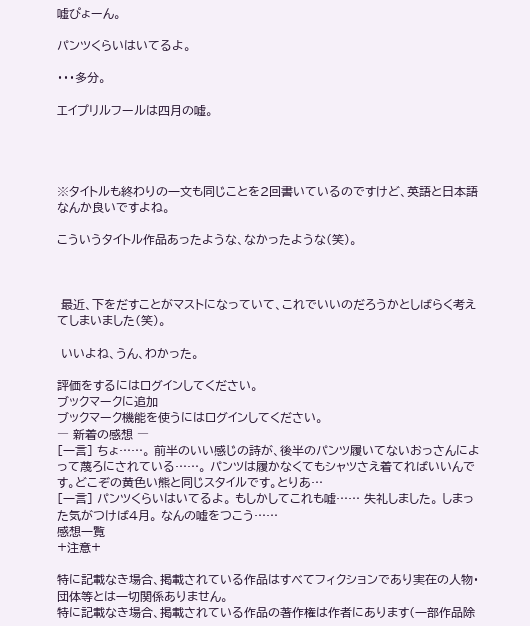嘘ぴょーん。

パンツくらいはいてるよ。

・・・多分。

エイプリルフールは四月の嘘。




※タイトルも終わりの一文も同じことを2回書いているのですけど、英語と日本語なんか良いですよね。

こういうタイトル作品あったような、なかったような(笑)。



 最近、下をだすことがマストになっていて、これでいいのだろうかとしばらく考えてしまいました(笑)。

 いいよね、うん、わかった。

評価をするにはログインしてください。
ブックマークに追加
ブックマーク機能を使うにはログインしてください。
― 新着の感想 ―
[一言] ちょ……。 前半のいい感じの詩が、後半のパンツ履いてないおっさんによって蔑ろにされている……。 パンツは履かなくてもシャツさえ着てればいいんです。どこぞの黄色い熊と同じスタイルです。とりあ…
[一言] パンツくらいはいてるよ。 もしかしてこれも嘘…… 失礼しました。 しまった気がつけば4月。 なんの嘘をつこう……
感想一覧
+注意+

特に記載なき場合、掲載されている作品はすべてフィクションであり実在の人物・団体等とは一切関係ありません。
特に記載なき場合、掲載されている作品の著作権は作者にあります(一部作品除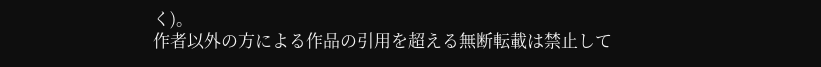く)。
作者以外の方による作品の引用を超える無断転載は禁止して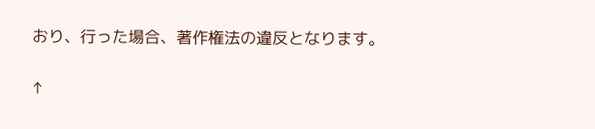おり、行った場合、著作権法の違反となります。

↑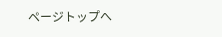ページトップへ